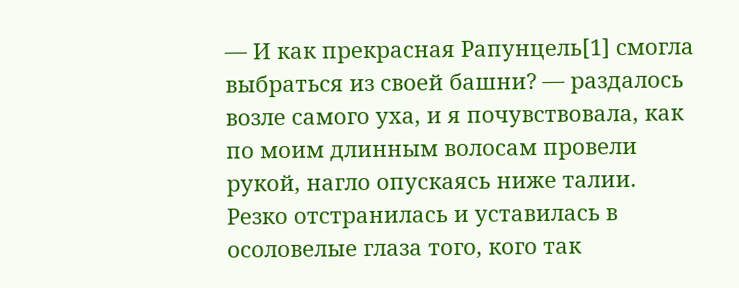— И как прекрасная Рапунцель[1] смогла выбраться из своей башни? — раздалось возле самого уха, и я почувствовала, как по моим длинным волосам провели рукой, нагло опускаясь ниже талии.
Резко отстранилась и уставилась в осоловелые глаза того, кого так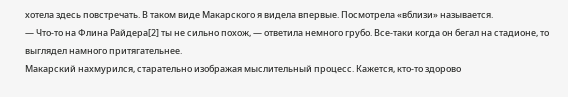хотела здесь повстречать. В таком виде Макарского я видела впервые. Посмотрела «вблизи» называется.
— Что-то на Флина Райдера[2] ты не сильно похож, — ответила немного грубо. Все-таки когда он бегал на стадионе, то выглядел намного притягательнее.
Макарский нахмурился, старательно изображая мыслительный процесс. Кажется, кто-то здорово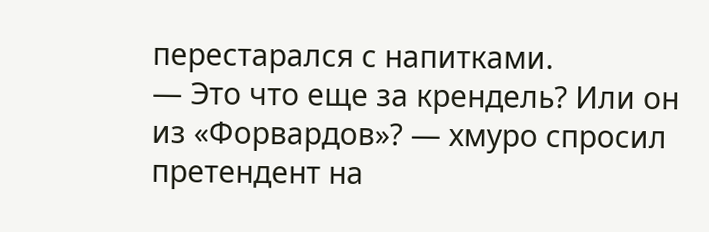перестарался с напитками.
— Это что еще за крендель? Или он из «Форвардов»? — хмуро спросил претендент на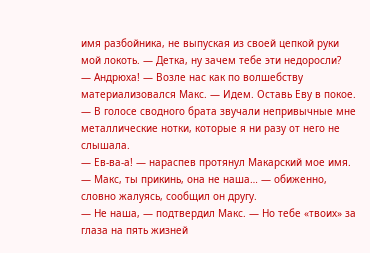имя разбойника, не выпуская из своей цепкой руки мой локоть. — Детка, ну зачем тебе эти недоросли?
— Андрюха! — Возле нас как по волшебству материализовался Макс. — Идем. Оставь Еву в покое. — В голосе сводного брата звучали непривычные мне металлические нотки, которые я ни разу от него не слышала.
— Ев-ва-а! — нараспев протянул Макарский мое имя. — Макс, ты прикинь, она не наша… — обиженно, словно жалуясь, сообщил он другу.
— Не наша, — подтвердил Макс. — Но тебе «твоих» за глаза на пять жизней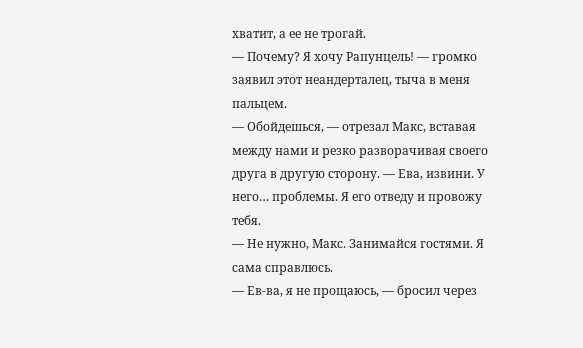хватит, а ее не трогай.
— Почему? Я хочу Рапунцель! — громко заявил этот неандерталец, тыча в меня пальцем.
— Обойдешься, — отрезал Макс, вставая между нами и резко разворачивая своего друга в другую сторону. — Ева, извини. У него… проблемы. Я его отведу и провожу тебя.
— Не нужно, Макс. Занимайся гостями. Я сама справлюсь.
— Ев-ва, я не прощаюсь, — бросил через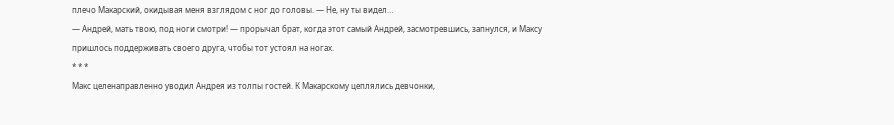плечо Макарский, окидывая меня взглядом с ног до головы. — Не, ну ты видел…
— Андрей, мать твою, под ноги смотри! — прорычал брат, когда этот самый Андрей, засмотревшись, запнулся, и Максу пришлось поддерживать своего друга, чтобы тот устоял на ногах.
* * *
Макс целенаправленно уводил Андрея из толпы гостей. К Макарскому цеплялись девчонки,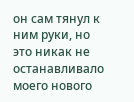он сам тянул к ним руки, но это никак не останавливало моего нового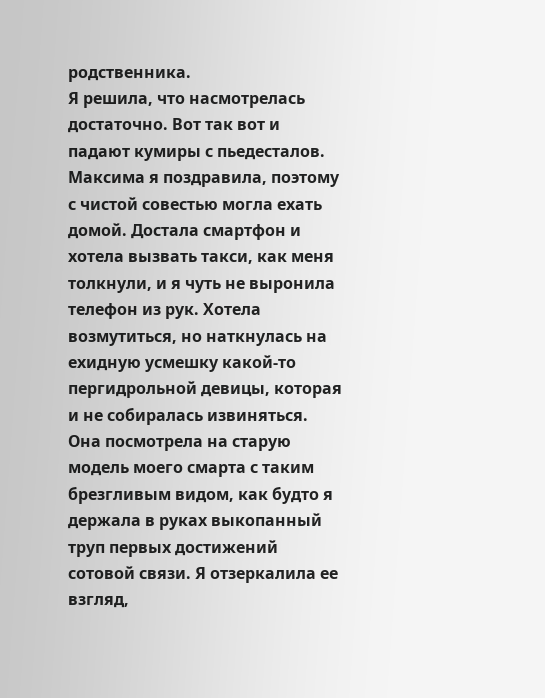родственника.
Я решила, что насмотрелась достаточно. Вот так вот и падают кумиры с пьедесталов. Максима я поздравила, поэтому с чистой совестью могла ехать домой. Достала смартфон и хотела вызвать такси, как меня толкнули, и я чуть не выронила телефон из рук. Хотела возмутиться, но наткнулась на ехидную усмешку какой-то пергидрольной девицы, которая и не собиралась извиняться. Она посмотрела на старую модель моего смарта с таким брезгливым видом, как будто я держала в руках выкопанный труп первых достижений сотовой связи. Я отзеркалила ее взгляд,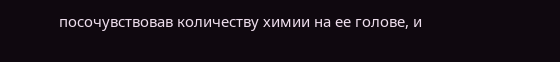посочувствовав количеству химии на ее голове, и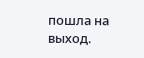пошла на выход.